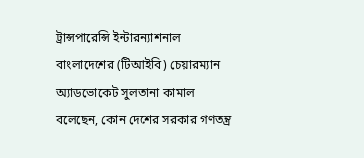ট্রান্সপারেন্সি ইন্টারন্যাশনাল বাংলাদেশের (টিআইবি) চেয়ারম্যান অ্যাডভোকেট সুলতানা কামাল বলেছেন, কোন দেশের সরকার গণতন্ত্র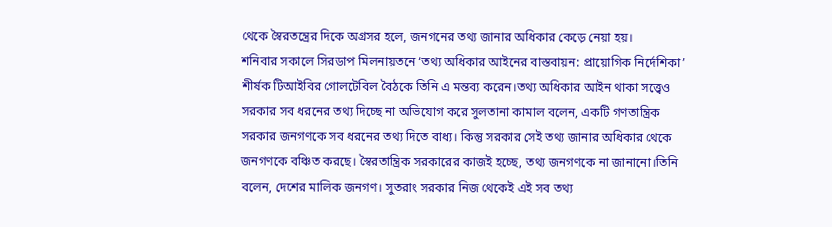থেকে স্বৈরতন্ত্রের দিকে অগ্রসর হলে, জনগনের তথ্য জানার অধিকার কেড়ে নেয়া হয়।
শনিবার সকালে সিরডাপ মিলনায়তনে ‘তথ্য অধিকার আইনের বাস্তবায়ন: প্রায়োগিক নির্দেশিকা’ শীর্ষক টিআইবির গোলটেবিল বৈঠকে তিনি এ মন্তব্য করেন।তথ্য অধিকার আইন থাকা সত্ত্বেও সরকার সব ধরনের তথ্য দিচ্ছে না অভিযোগ করে সুলতানা কামাল বলেন, একটি গণতান্ত্রিক সরকার জনগণকে সব ধরনের তথ্য দিতে বাধ্য। কিন্তু সরকার সেই তথ্য জানার অধিকার থেকে জনগণকে বঞ্চিত করছে। স্বৈরতান্ত্রিক সরকারের কাজই হচ্ছে, তথ্য জনগণকে না জানানো।তিনি বলেন, দেশের মালিক জনগণ। সুতরাং সরকার নিজ থেকেই এই সব তথ্য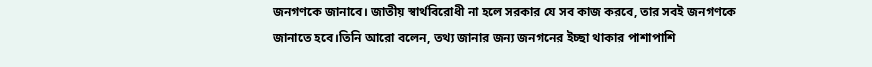জনগণকে জানাবে। জাতীয় স্বার্থবিরোধী না হলে সরকার যে সব কাজ করবে, তার সবই জনগণকে জানাতে হবে।তিনি আরো বলেন, তথ্য জানার জন্য জনগনের ইচ্ছা থাকার পাশাপাশি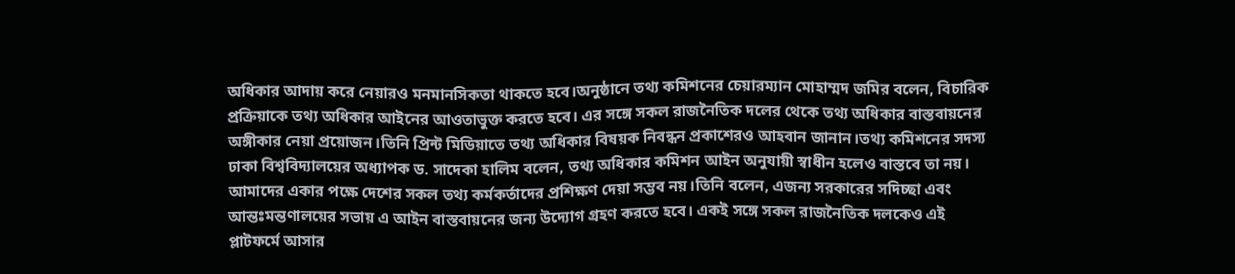অধিকার আদায় করে নেয়ারও মনমানসিকতা থাকতে হবে।অনুষ্ঠানে তথ্য কমিশনের চেয়ারম্যান মোহাম্মদ জমির বলেন, বিচারিক প্রক্রিয়াকে তথ্য অধিকার আইনের আওতাভুক্ত করতে হবে। এর সঙ্গে সকল রাজনৈতিক দলের থেকে তথ্য অধিকার বাস্তবায়নের অঙ্গীকার নেয়া প্রয়োজন।তিনি প্রিন্ট মিডিয়াতে তথ্য অধিকার বিষয়ক নিবন্ধন প্রকাশেরও আহবান জানান।তথ্য কমিশনের সদস্য ঢাকা বিশ্ববিদ্যালয়ের অধ্যাপক ড. সাদেকা হালিম বলেন, তথ্য অধিকার কমিশন আইন অনুযায়ী স্বাধীন হলেও বাস্তবে তা নয়। আমাদের একার পক্ষে দেশের সকল তথ্য কর্মকর্তাদের প্রশিক্ষণ দেয়া সম্ভব নয়।তিনি বলেন, এজন্য সরকারের সদিচ্ছা এবং আন্তঃমন্তণালয়ের সভায় এ আইন বাস্তবায়নের জন্য উদ্যোগ গ্রহণ করতে হবে। একই সঙ্গে সকল রাজনৈতিক দলকেও এই প্লাটফর্মে আসার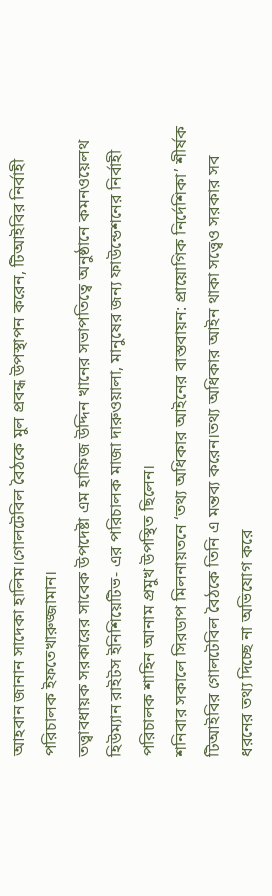আহবান জানান সাদেকা হালিম।গোলটেবিল বৈঠকে মুল প্রবন্ধ উপস্থাপন করেন, টিআইবির নির্বাহী পরিচালক ইফতেখারুজ্জামান।
তত্ত্বাবধায়ক সরকারের সাবেক উপদেষ্টা এম হাফিজ উদ্দিন খানের সভাপতিত্বে অনুষ্ঠানে কমনওয়েলথ হিউম্যান রাইটস ইনিশিয়েটিভ- এর পরিচালক মাজা দারুওয়ালা, মানুষের জন্য ফাউন্ডেশনের নির্বাহী পরিচালক শাহিন আনাম প্রমুখ উপস্থিত ছিলেন।
শনিবার সকালে সিরডাপ মিলনায়তনে ‘তথ্য অধিকার আইনের বাস্তবায়ন: প্রায়োগিক নির্দেশিকা’ শীর্ষক টিআইবির গোলটেবিল বৈঠকে তিনি এ মন্তব্য করেন।তথ্য অধিকার আইন থাকা সত্ত্বেও সরকার সব ধরনের তথ্য দিচ্ছে না অভিযোগ করে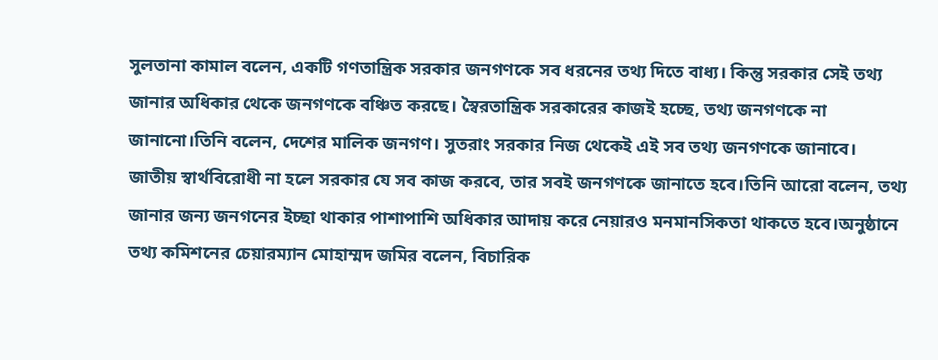সুলতানা কামাল বলেন, একটি গণতান্ত্রিক সরকার জনগণকে সব ধরনের তথ্য দিতে বাধ্য। কিন্তু সরকার সেই তথ্য জানার অধিকার থেকে জনগণকে বঞ্চিত করছে। স্বৈরতান্ত্রিক সরকারের কাজই হচ্ছে, তথ্য জনগণকে না জানানো।তিনি বলেন, দেশের মালিক জনগণ। সুতরাং সরকার নিজ থেকেই এই সব তথ্য জনগণকে জানাবে। জাতীয় স্বার্থবিরোধী না হলে সরকার যে সব কাজ করবে, তার সবই জনগণকে জানাতে হবে।তিনি আরো বলেন, তথ্য জানার জন্য জনগনের ইচ্ছা থাকার পাশাপাশি অধিকার আদায় করে নেয়ারও মনমানসিকতা থাকতে হবে।অনুষ্ঠানে তথ্য কমিশনের চেয়ারম্যান মোহাম্মদ জমির বলেন, বিচারিক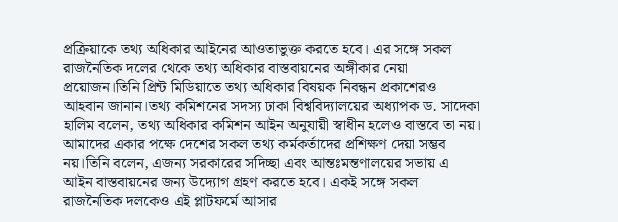প্রক্রিয়াকে তথ্য অধিকার আইনের আওতাভুক্ত করতে হবে। এর সঙ্গে সকল রাজনৈতিক দলের থেকে তথ্য অধিকার বাস্তবায়নের অঙ্গীকার নেয়া প্রয়োজন।তিনি প্রিন্ট মিডিয়াতে তথ্য অধিকার বিষয়ক নিবন্ধন প্রকাশেরও আহবান জানান।তথ্য কমিশনের সদস্য ঢাকা বিশ্ববিদ্যালয়ের অধ্যাপক ড. সাদেকা হালিম বলেন, তথ্য অধিকার কমিশন আইন অনুযায়ী স্বাধীন হলেও বাস্তবে তা নয়। আমাদের একার পক্ষে দেশের সকল তথ্য কর্মকর্তাদের প্রশিক্ষণ দেয়া সম্ভব নয়।তিনি বলেন, এজন্য সরকারের সদিচ্ছা এবং আন্তঃমন্তণালয়ের সভায় এ আইন বাস্তবায়নের জন্য উদ্যোগ গ্রহণ করতে হবে। একই সঙ্গে সকল রাজনৈতিক দলকেও এই প্লাটফর্মে আসার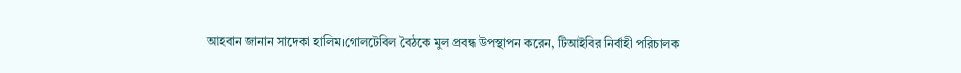আহবান জানান সাদেকা হালিম।গোলটেবিল বৈঠকে মুল প্রবন্ধ উপস্থাপন করেন, টিআইবির নির্বাহী পরিচালক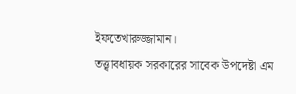ইফতেখারুজ্জামান।
তত্ত্বাবধায়ক সরকারের সাবেক উপদেষ্টা এম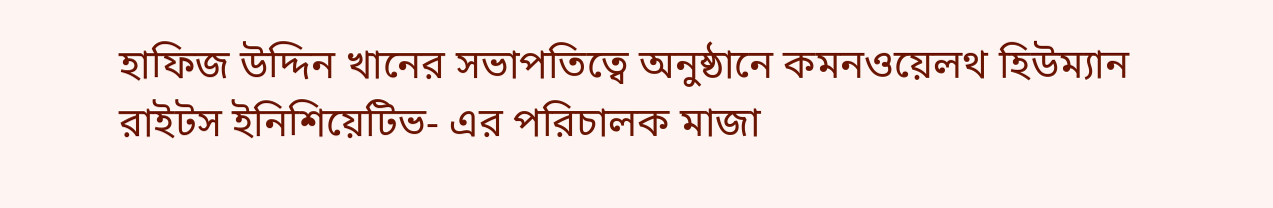হাফিজ উদ্দিন খানের সভাপতিত্বে অনুষ্ঠানে কমনওয়েলথ হিউম্যান রাইটস ইনিশিয়েটিভ- এর পরিচালক মাজা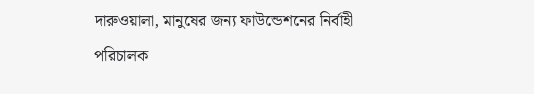দারুওয়ালা, মানুষের জন্য ফাউন্ডেশনের নির্বাহী পরিচালক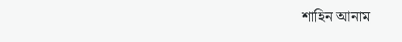শাহিন আনাম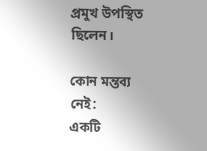প্রমুখ উপস্থিত ছিলেন।

কোন মন্তব্য নেই:
একটি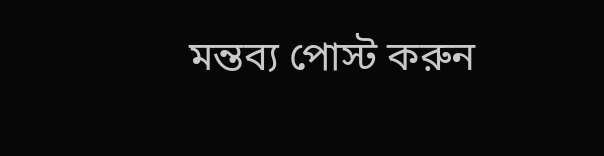মন্তব্য পোস্ট করুন